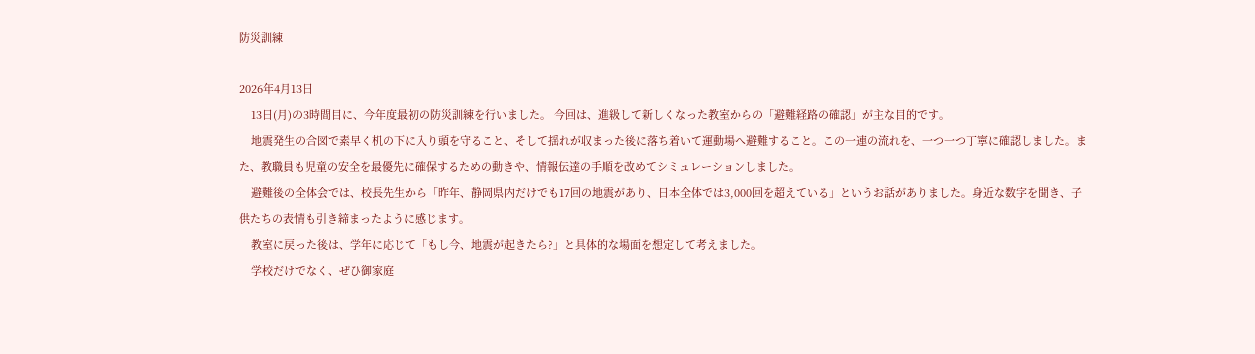防災訓練

2026年4月13日
    13日(月)の3時間目に、今年度最初の防災訓練を行いました。 今回は、進級して新しくなった教室からの「避難経路の確認」が主な目的です。
    地震発生の合図で素早く机の下に入り頭を守ること、そして揺れが収まった後に落ち着いて運動場へ避難すること。この一連の流れを、一つ一つ丁寧に確認しました。また、教職員も児童の安全を最優先に確保するための動きや、情報伝達の手順を改めてシミュレーションしました。
    避難後の全体会では、校長先生から「昨年、静岡県内だけでも17回の地震があり、日本全体では3,000回を超えている」というお話がありました。身近な数字を聞き、子供たちの表情も引き締まったように感じます。
    教室に戻った後は、学年に応じて「もし今、地震が起きたら?」と具体的な場面を想定して考えました。
    学校だけでなく、ぜひ御家庭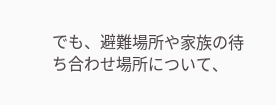でも、避難場所や家族の待ち合わせ場所について、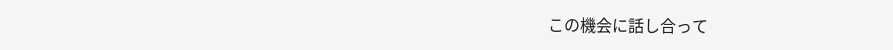この機会に話し合って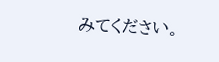みてください。